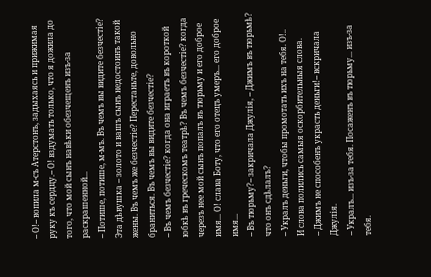-- О!-- вопила м-съ Атерстонъ, задыхаясь и прижимая руку къ сердцу.-- О! вздумать только, что я дожила до того, что мой сынъ навѣки обезчещенъ изъ-за раскрашенной...
-- Потише, потише, м-мъ. Въ чемъ вы видите безчестіе? Эта дѣвушка -- золото и вашъ сынъ недостоинъ такой жены. Въ чемъ же безчестіе? Перестаньте, довольно браниться. Въ чемъ вы видите безчестіе?
-- Въ чемъ безчестіе? когда она играетъ въ короткой юбкѣ въ греческомъ театрѣ? Въ чемъ безчестіе? когда черезъ нее мой сынъ попалъ въ тюрьму и его доброе имя... О! слава Боту, что его отецъ умеръ... его доброе имя...
-- Въ тюрьму?-- закричала Джулія, -- Джимъ въ тюрьмѣ? что онъ сдѣлалъ?
-- Укралъ деньги, чтобы промотать ихъ на тебя. О!..
И слова полились самыя оскорбительныя слова.
-- Джимъ не способенъ украсть деньги!-- вскричала Джулія.
-- Укралъ... изъ-за тебя. Посаженъ въ тюрьму... изъ-за тебя.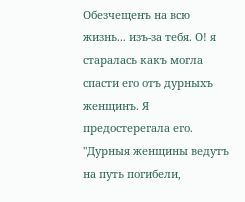Обезчещенъ на всю жизнь... изъ-за тебя. О! я старалась какъ могла спасти его отъ дурныхъ женщинъ. Я предостерегала его. "Дурныя женщины ведутъ на путь погибели,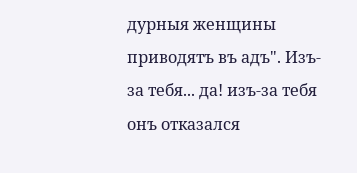дурныя женщины приводятъ въ адъ". Изъ-за тебя... да! изъ-за тебя онъ отказался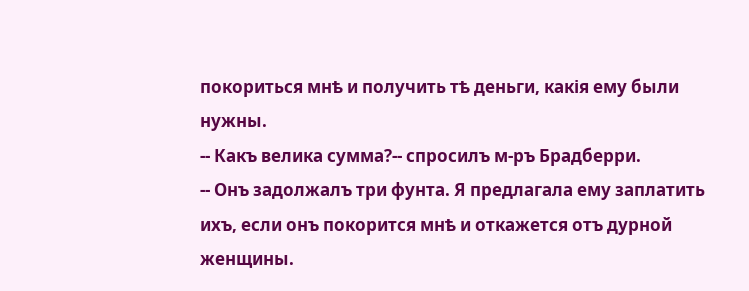покориться мнѣ и получить тѣ деньги, какія ему были нужны.
-- Какъ велика сумма?-- спросилъ м-ръ Брадберри.
-- Онъ задолжалъ три фунта. Я предлагала ему заплатить ихъ, если онъ покорится мнѣ и откажется отъ дурной женщины.